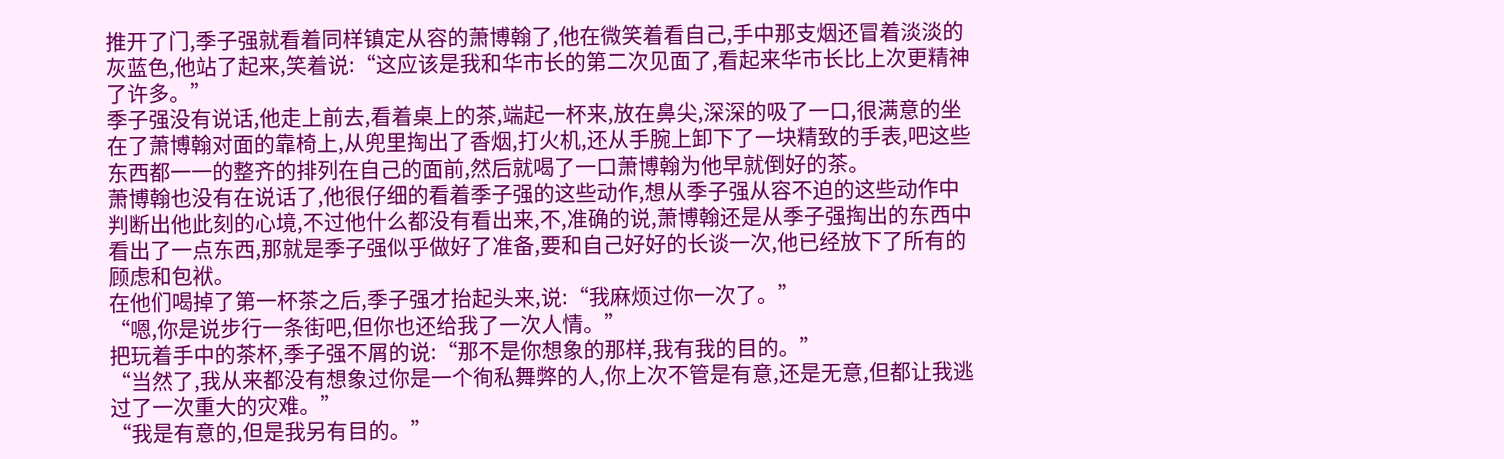推开了门,季子强就看着同样镇定从容的萧博翰了,他在微笑着看自己,手中那支烟还冒着淡淡的灰蓝色,他站了起来,笑着说:“这应该是我和华市长的第二次见面了,看起来华市长比上次更精神了许多。”
季子强没有说话,他走上前去,看着桌上的茶,端起一杯来,放在鼻尖,深深的吸了一口,很满意的坐在了萧博翰对面的靠椅上,从兜里掏出了香烟,打火机,还从手腕上卸下了一块精致的手表,吧这些东西都一一的整齐的排列在自己的面前,然后就喝了一口萧博翰为他早就倒好的茶。
萧博翰也没有在说话了,他很仔细的看着季子强的这些动作,想从季子强从容不迫的这些动作中判断出他此刻的心境,不过他什么都没有看出来,不,准确的说,萧博翰还是从季子强掏出的东西中看出了一点东西,那就是季子强似乎做好了准备,要和自己好好的长谈一次,他已经放下了所有的顾虑和包袱。
在他们喝掉了第一杯茶之后,季子强才抬起头来,说:“我麻烦过你一次了。”
“嗯,你是说步行一条街吧,但你也还给我了一次人情。”
把玩着手中的茶杯,季子强不屑的说:“那不是你想象的那样,我有我的目的。”
“当然了,我从来都没有想象过你是一个徇私舞弊的人,你上次不管是有意,还是无意,但都让我逃过了一次重大的灾难。”
“我是有意的,但是我另有目的。”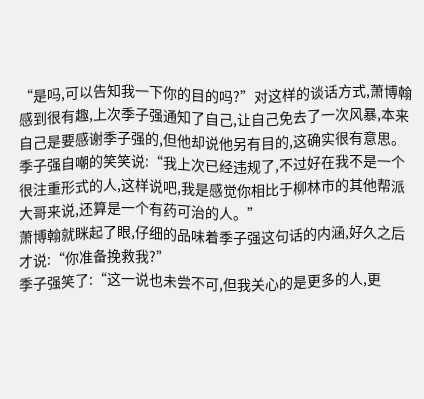“是吗,可以告知我一下你的目的吗?”对这样的谈话方式,萧博翰感到很有趣,上次季子强通知了自己,让自己免去了一次风暴,本来自己是要感谢季子强的,但他却说他另有目的,这确实很有意思。
季子强自嘲的笑笑说:“我上次已经违规了,不过好在我不是一个很注重形式的人,这样说吧,我是感觉你相比于柳林市的其他帮派大哥来说,还算是一个有药可治的人。”
萧博翰就眯起了眼,仔细的品味着季子强这句话的内涵,好久之后才说:“你准备挽救我?”
季子强笑了:“这一说也未尝不可,但我关心的是更多的人,更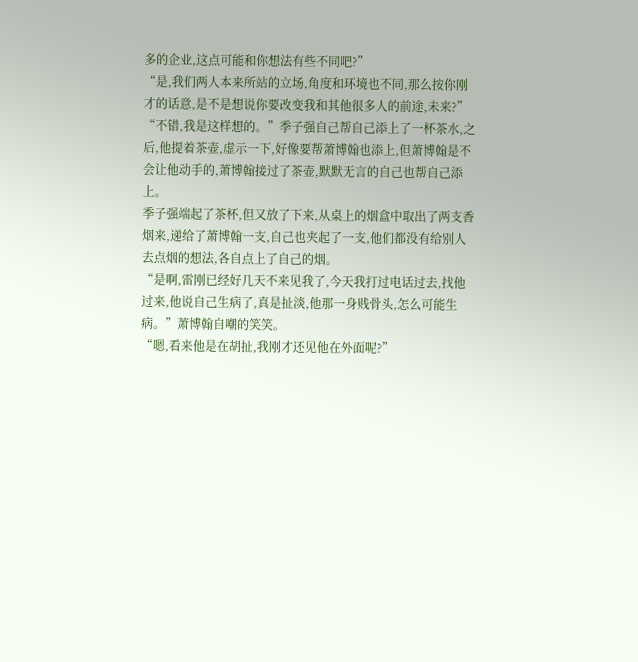多的企业,这点可能和你想法有些不同吧?”
“是,我们两人本来所站的立场,角度和环境也不同,那么按你刚才的话意,是不是想说你要改变我和其他很多人的前途,未来?”
“不错,我是这样想的。”季子强自己帮自己添上了一杯茶水,之后,他提着茶壶,虚示一下,好像要帮萧博翰也添上,但萧博翰是不会让他动手的,萧博翰接过了茶壶,默默无言的自己也帮自己添上。
季子强端起了茶杯,但又放了下来,从桌上的烟盒中取出了两支香烟来,递给了萧博翰一支,自己也夹起了一支,他们都没有给别人去点烟的想法,各自点上了自己的烟。
“是啊,雷刚已经好几天不来见我了,今天我打过电话过去,找他过来,他说自己生病了,真是扯淡,他那一身贱骨头,怎么可能生病。”萧博翰自嘲的笑笑。
“嗯,看来他是在胡扯,我刚才还见他在外面呢?”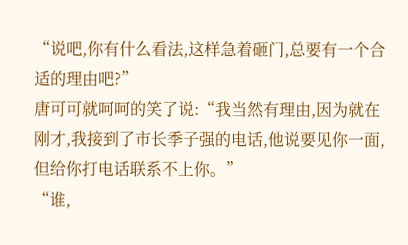“说吧,你有什么看法,这样急着砸门,总要有一个合适的理由吧?”
唐可可就呵呵的笑了说:“我当然有理由,因为就在刚才,我接到了市长季子强的电话,他说要见你一面,但给你打电话联系不上你。”
“谁,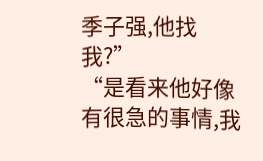季子强,他找我?”
“是看来他好像有很急的事情,我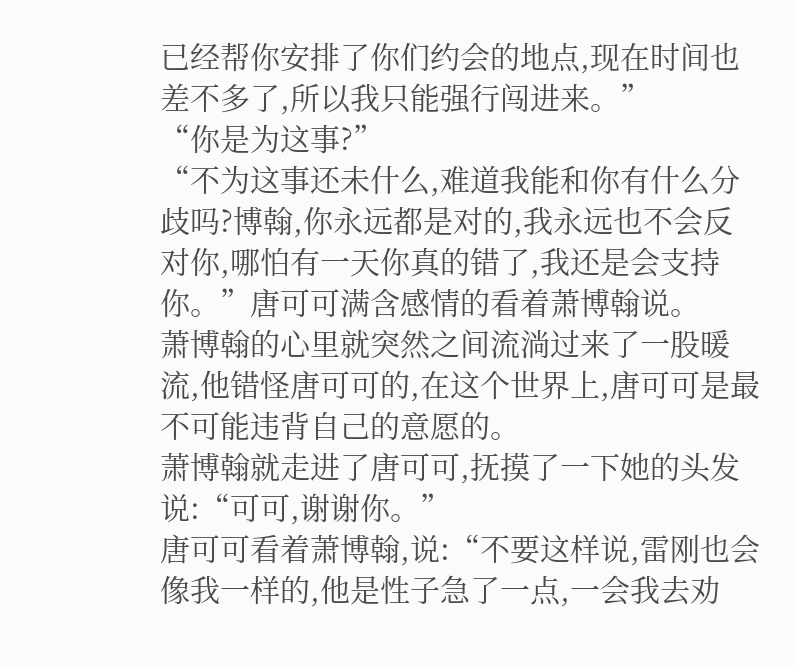已经帮你安排了你们约会的地点,现在时间也差不多了,所以我只能强行闯进来。”
“你是为这事?”
“不为这事还未什么,难道我能和你有什么分歧吗?博翰,你永远都是对的,我永远也不会反对你,哪怕有一天你真的错了,我还是会支持你。”唐可可满含感情的看着萧博翰说。
萧博翰的心里就突然之间流淌过来了一股暖流,他错怪唐可可的,在这个世界上,唐可可是最不可能违背自己的意愿的。
萧博翰就走进了唐可可,抚摸了一下她的头发说:“可可,谢谢你。”
唐可可看着萧博翰,说:“不要这样说,雷刚也会像我一样的,他是性子急了一点,一会我去劝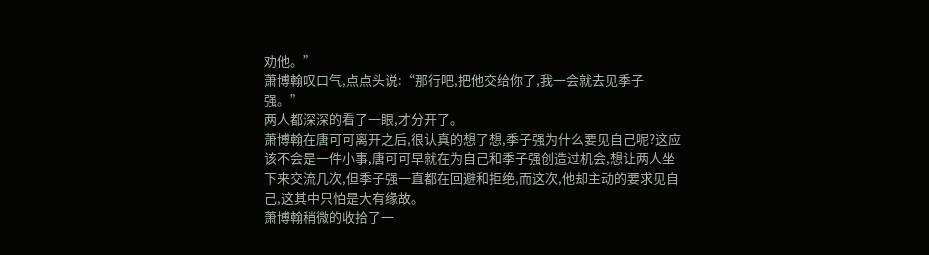劝他。”
萧博翰叹口气,点点头说:“那行吧,把他交给你了,我一会就去见季子强。”
两人都深深的看了一眼,才分开了。
萧博翰在唐可可离开之后,很认真的想了想,季子强为什么要见自己呢?这应该不会是一件小事,唐可可早就在为自己和季子强创造过机会,想让两人坐下来交流几次,但季子强一直都在回避和拒绝,而这次,他却主动的要求见自己,这其中只怕是大有缘故。
萧博翰稍微的收拾了一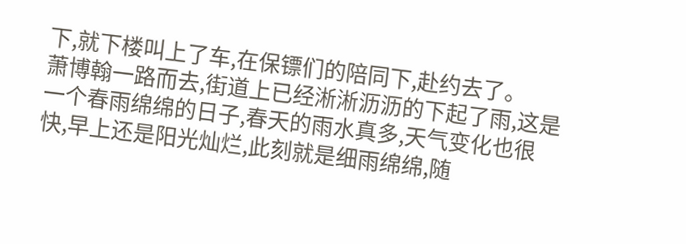下,就下楼叫上了车,在保镖们的陪同下,赴约去了。
萧博翰一路而去,街道上已经淅淅沥沥的下起了雨,这是一个春雨绵绵的日子,春天的雨水真多,天气变化也很快,早上还是阳光灿烂,此刻就是细雨绵绵,随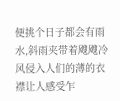便挑个日子都会有雨水,斜雨夹带着飕飕冷风侵入人们的薄的衣襟让人感受乍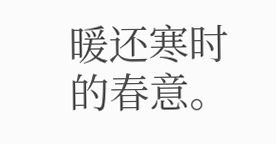暖还寒时的春意。